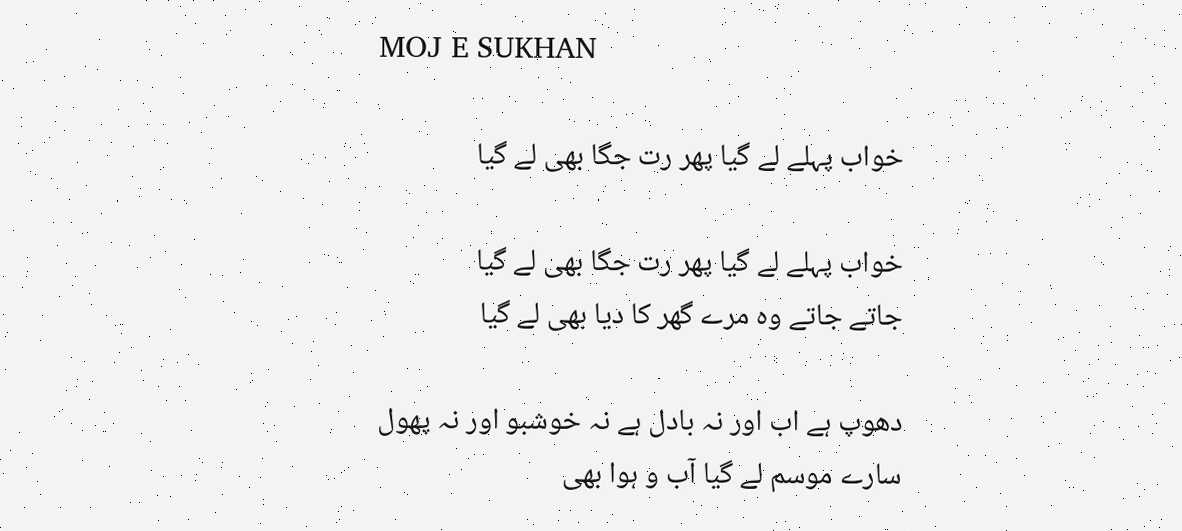MOJ E SUKHAN

خواب پہلے لے گیا پھر رت جگا بھی لے گیا

خواب پہلے لے گیا پھر رت جگا بھی لے گیا
جاتے جاتے وہ مرے گھر کا دیا بھی لے گیا

دھوپ ہے اب اور نہ بادل ہے نہ خوشبو اور نہ پھول
سارے موسم لے گیا آب و ہوا بھی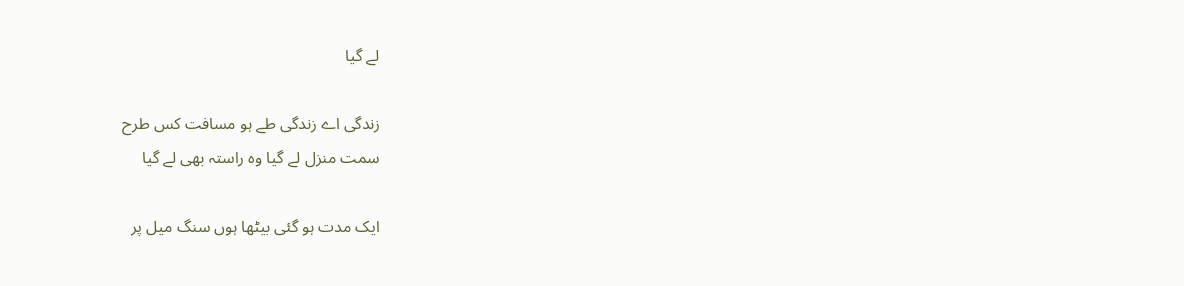لے گیا

زندگی اے زندگی طے ہو مسافت کس طرح
سمت منزل لے گیا وہ راستہ بھی لے گیا

ایک مدت ہو گئی بیٹھا ہوں سنگ میل پر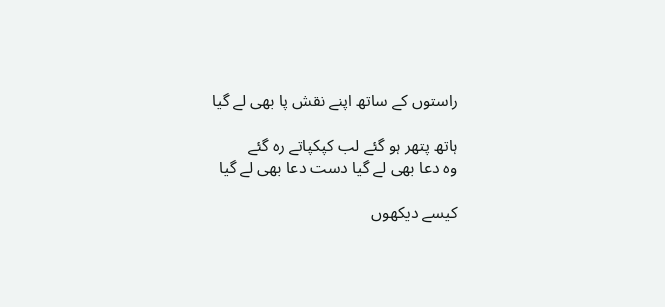راستوں کے ساتھ اپنے نقش پا بھی لے گیا

ہاتھ پتھر ہو گئے لب کپکپاتے رہ گئے
وہ دعا بھی لے گیا دست دعا بھی لے گیا

کیسے دیکھوں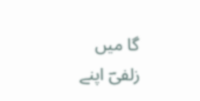گا میں زلفیؔ اپنے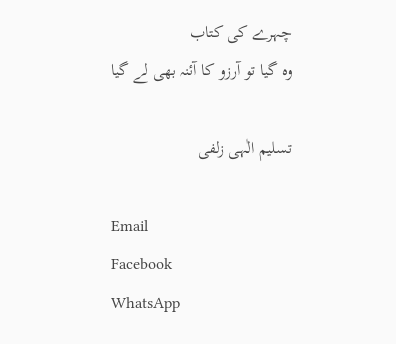چہرے کی کتاب
وہ گیا تو آرزو کا آئنہ بھی لے گیا

تسلیم الٰہی زلفی

Email
Facebook
WhatsApp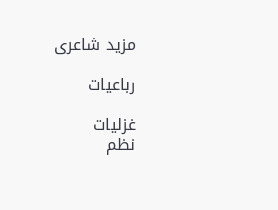مزید شاعری

رباعیات

غزلیات
نظم